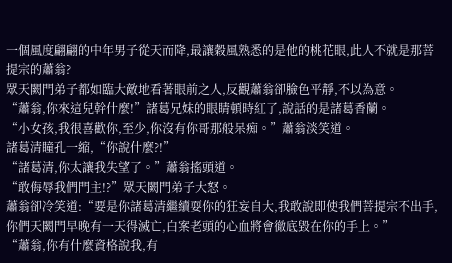一個風度翩翩的中年男子從天而降,最讓穀風熟悉的是他的桃花眼,此人不就是那菩提宗的蕭翁?
眾天闕門弟子都如臨大敵地看著眼前之人,反觀蕭翁卻臉色平靜,不以為意。
“蕭翁,你來這兒幹什麼!”諸葛兄妹的眼睛頓時紅了,說話的是諸葛香蘭。
“小女孩,我很喜歡你,至少,你沒有你哥那般呆痴。”蕭翁淡笑道。
諸葛清瞳孔一縮,“你說什麼?!”
“諸葛清,你太讓我失望了。”蕭翁搖頭道。
“敢侮辱我們門主!?”眾天闕門弟子大怒。
蕭翁卻冷笑道:“要是你諸葛清繼續耍你的狂妄自大,我敢說即使我們菩提宗不出手,你們天闕門早晚有一天得滅亡,白案老頭的心血將會徹底毀在你的手上。”
“蕭翁,你有什麼資格說我,有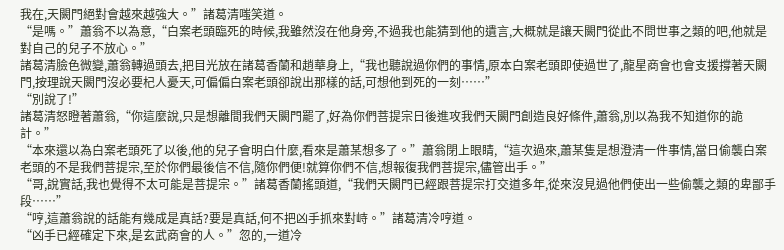我在,天闕門絕對會越來越強大。”諸葛清嗤笑道。
“是嗎。”蕭翁不以為意,“白案老頭臨死的時候,我雖然沒在他身旁,不過我也能猜到他的遺言,大概就是讓天闕門從此不問世事之類的吧,他就是對自己的兒子不放心。”
諸葛清臉色微變,蕭翁轉過頭去,把目光放在諸葛香蘭和趙華身上,“我也聽說過你們的事情,原本白案老頭即使過世了,龍星商會也會支援撐著天闕門,按理說天闕門沒必要杞人憂天,可偏偏白案老頭卻說出那樣的話,可想他到死的一刻……”
“別說了!”
諸葛清怒瞪著蕭翁,“你這麼說,只是想離間我們天闕門罷了,好為你們菩提宗日後進攻我們天闕門創造良好條件,蕭翁,別以為我不知道你的詭計。”
“本來還以為白案老頭死了以後,他的兒子會明白什麼,看來是蕭某想多了。”蕭翁閉上眼睛,“這次過來,蕭某隻是想澄清一件事情,當日偷襲白案老頭的不是我們菩提宗,至於你們最後信不信,隨你們便!就算你們不信,想報復我們菩提宗,儘管出手。”
“哥,說實話,我也覺得不太可能是菩提宗。”諸葛香蘭搖頭道,“我們天闕門已經跟菩提宗打交道多年,從來沒見過他們使出一些偷襲之類的卑鄙手段……”
“哼,這蕭翁說的話能有幾成是真話?要是真話,何不把凶手抓來對峙。”諸葛清冷哼道。
“凶手已經確定下來,是玄武商會的人。”忽的,一道冷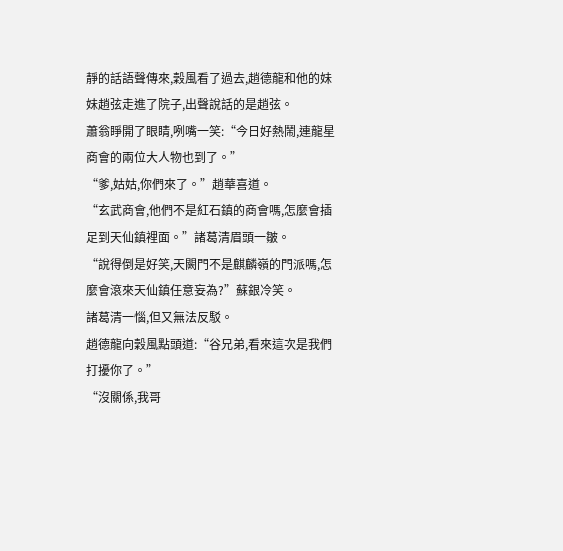靜的話語聲傳來,穀風看了過去,趙德龍和他的妹妹趙弦走進了院子,出聲說話的是趙弦。
蕭翁睜開了眼睛,咧嘴一笑:“今日好熱鬧,連龍星商會的兩位大人物也到了。”
“爹,姑姑,你們來了。”趙華喜道。
“玄武商會,他們不是紅石鎮的商會嗎,怎麼會插足到天仙鎮裡面。”諸葛清眉頭一皺。
“說得倒是好笑,天闕門不是麒麟嶺的門派嗎,怎麼會滾來天仙鎮任意妄為?”蘇銀冷笑。
諸葛清一惱,但又無法反駁。
趙德龍向穀風點頭道:“谷兄弟,看來這次是我們打擾你了。”
“沒關係,我哥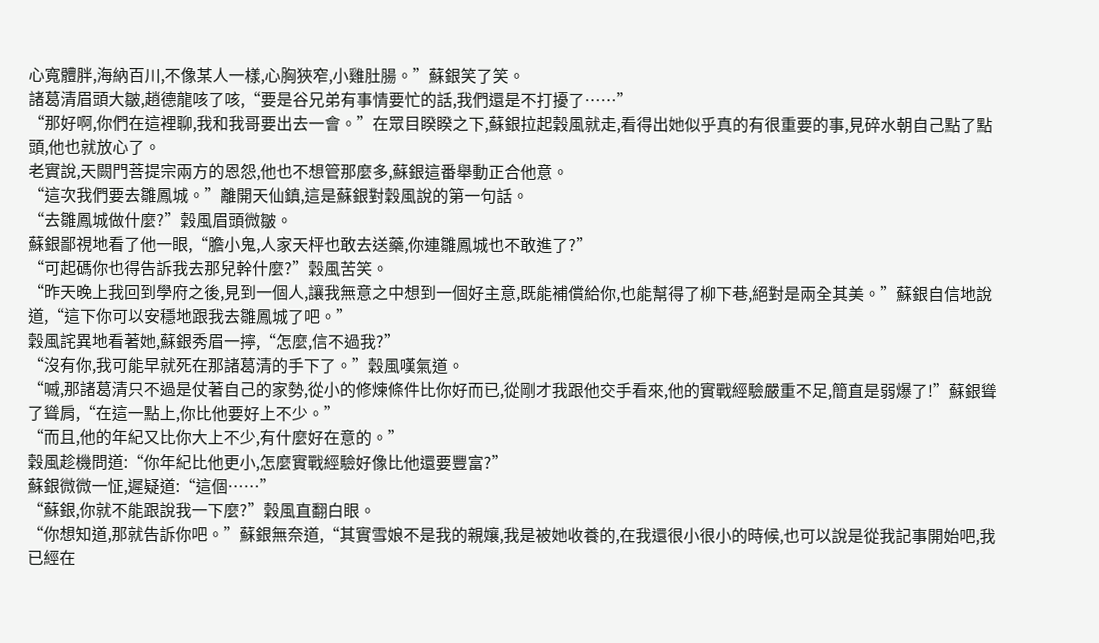心寬體胖,海納百川,不像某人一樣,心胸狹窄,小雞肚腸。”蘇銀笑了笑。
諸葛清眉頭大皺,趙德龍咳了咳,“要是谷兄弟有事情要忙的話,我們還是不打擾了……”
“那好啊,你們在這裡聊,我和我哥要出去一會。”在眾目睽睽之下,蘇銀拉起穀風就走,看得出她似乎真的有很重要的事,見碎水朝自己點了點頭,他也就放心了。
老實說,天闕門菩提宗兩方的恩怨,他也不想管那麼多,蘇銀這番舉動正合他意。
“這次我們要去雛鳳城。”離開天仙鎮,這是蘇銀對穀風說的第一句話。
“去雛鳳城做什麼?”穀風眉頭微皺。
蘇銀鄙視地看了他一眼,“膽小鬼,人家天枰也敢去送藥,你連雛鳳城也不敢進了?”
“可起碼你也得告訴我去那兒幹什麼?”穀風苦笑。
“昨天晚上我回到學府之後,見到一個人,讓我無意之中想到一個好主意,既能補償給你,也能幫得了柳下巷,絕對是兩全其美。”蘇銀自信地說道,“這下你可以安穩地跟我去雛鳳城了吧。”
穀風詫異地看著她,蘇銀秀眉一擰,“怎麼,信不過我?”
“沒有你,我可能早就死在那諸葛清的手下了。”穀風嘆氣道。
“嘁,那諸葛清只不過是仗著自己的家勢,從小的修煉條件比你好而已,從剛才我跟他交手看來,他的實戰經驗嚴重不足,簡直是弱爆了!”蘇銀聳了聳肩,“在這一點上,你比他要好上不少。”
“而且,他的年紀又比你大上不少,有什麼好在意的。”
穀風趁機問道:“你年紀比他更小,怎麼實戰經驗好像比他還要豐富?”
蘇銀微微一怔,遲疑道:“這個……”
“蘇銀,你就不能跟說我一下麼?”穀風直翻白眼。
“你想知道,那就告訴你吧。”蘇銀無奈道,“其實雪娘不是我的親孃,我是被她收養的,在我還很小很小的時候,也可以說是從我記事開始吧,我已經在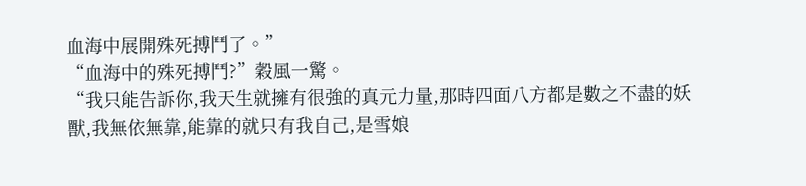血海中展開殊死搏鬥了。”
“血海中的殊死搏鬥?”穀風一驚。
“我只能告訴你,我天生就擁有很強的真元力量,那時四面八方都是數之不盡的妖獸,我無依無靠,能靠的就只有我自己,是雪娘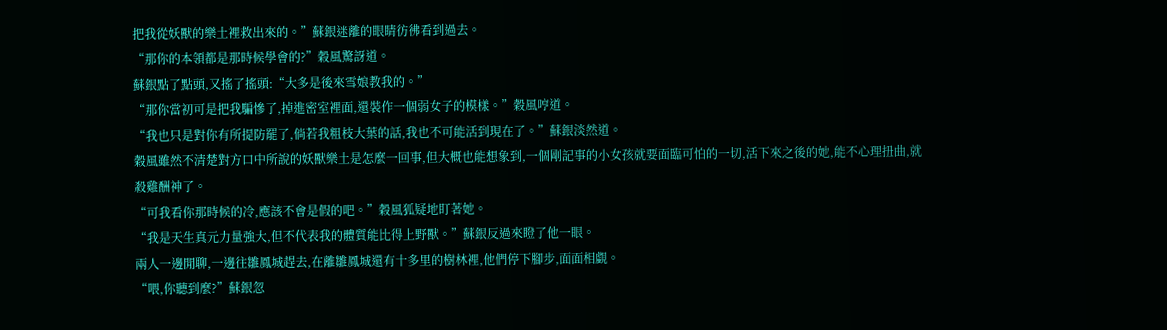把我從妖獸的樂土裡救出來的。”蘇銀迷離的眼睛彷彿看到過去。
“那你的本領都是那時候學會的?”穀風驚訝道。
蘇銀點了點頭,又搖了搖頭:“大多是後來雪娘教我的。”
“那你當初可是把我騙慘了,掉進密室裡面,還裝作一個弱女子的模樣。”穀風哼道。
“我也只是對你有所提防罷了,倘若我粗枝大葉的話,我也不可能活到現在了。”蘇銀淡然道。
穀風雖然不清楚對方口中所說的妖獸樂土是怎麼一回事,但大概也能想象到,一個剛記事的小女孩就要面臨可怕的一切,活下來之後的她,能不心理扭曲,就殺雞酬神了。
“可我看你那時候的冷,應該不會是假的吧。”穀風狐疑地盯著她。
“我是天生真元力量強大,但不代表我的體質能比得上野獸。”蘇銀反過來瞪了他一眼。
兩人一邊閒聊,一邊往雛鳳城趕去,在離雛鳳城還有十多里的樹林裡,他們停下腳步,面面相覷。
“喂,你聽到麼?”蘇銀忽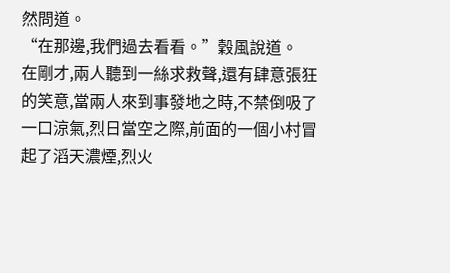然問道。
“在那邊,我們過去看看。”穀風說道。
在剛才,兩人聽到一絲求救聲,還有肆意張狂的笑意,當兩人來到事發地之時,不禁倒吸了一口涼氣,烈日當空之際,前面的一個小村冒起了滔天濃煙,烈火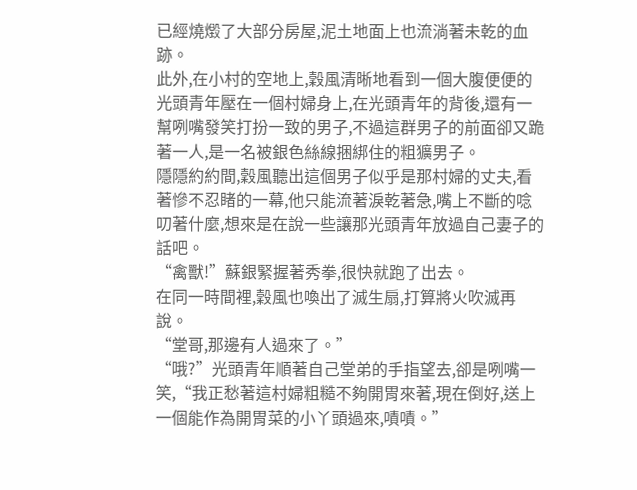已經燒燬了大部分房屋,泥土地面上也流淌著未乾的血跡。
此外,在小村的空地上,穀風清晰地看到一個大腹便便的光頭青年壓在一個村婦身上,在光頭青年的背後,還有一幫咧嘴發笑打扮一致的男子,不過這群男子的前面卻又跪著一人,是一名被銀色絲線捆綁住的粗獷男子。
隱隱約約間,穀風聽出這個男子似乎是那村婦的丈夫,看著慘不忍睹的一幕,他只能流著淚乾著急,嘴上不斷的唸叨著什麼,想來是在說一些讓那光頭青年放過自己妻子的話吧。
“禽獸!”蘇銀緊握著秀拳,很快就跑了出去。
在同一時間裡,穀風也喚出了滅生扇,打算將火吹滅再說。
“堂哥,那邊有人過來了。”
“哦?”光頭青年順著自己堂弟的手指望去,卻是咧嘴一笑,“我正愁著這村婦粗糙不夠開胃來著,現在倒好,送上一個能作為開胃菜的小丫頭過來,嘖嘖。”